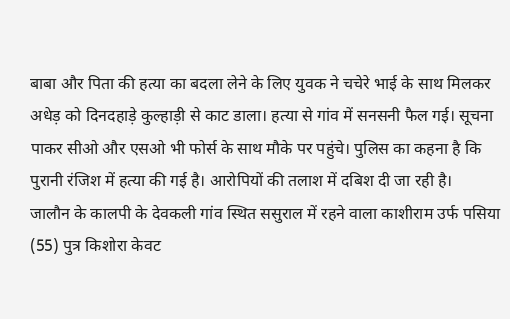बाबा और पिता की हत्या का बदला लेने के लिए युवक ने चचेरे भाई के साथ मिलकर अधेड़ को दिनदहाड़े कुल्हाड़ी से काट डाला। हत्या से गांव में सनसनी फैल गई। सूचना पाकर सीओ और एसओ भी फोर्स के साथ मौके पर पहुंचे। पुलिस का कहना है कि पुरानी रंजिश में हत्या की गई है। आरोपियों की तलाश में दबिश दी जा रही है।
जालौन के कालपी के देवकली गांव स्थित ससुराल में रहने वाला काशीराम उर्फ पसिया (55) पुत्र किशोरा केवट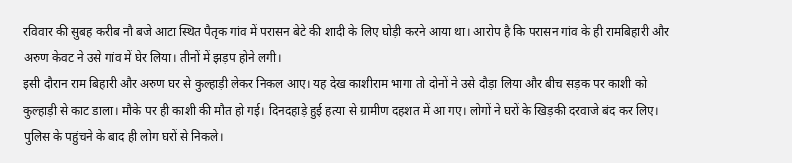रविवार की सुबह करीब नौ बजे आटा स्थित पैतृक गांव में परासन बेटे की शादी के लिए घोड़ी करने आया था। आरोप है कि परासन गांव के ही रामबिहारी और अरुण केवट ने उसे गांव में घेर लिया। तीनों में झड़प होने लगी।
इसी दौरान राम बिहारी और अरुण घर से कुल्हाड़ी लेकर निकल आए। यह देख काशीराम भागा तो दोनों ने उसे दौड़ा लिया और बीच सड़क पर काशी को कुल्हाड़ी से काट डाला। मौके पर ही काशी की मौत हो गई। दिनदहाड़े हुई हत्या से ग्रामीण दहशत में आ गए। लोगों ने घरों के खिड़की दरवाजे बंद कर लिए। पुलिस के पहुंचने के बाद ही लोग घरों से निकले।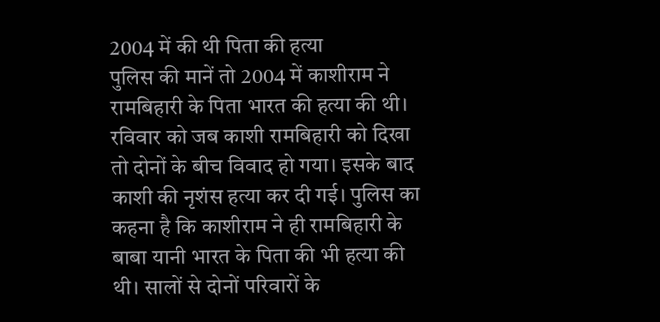2004 में की थी पिता की हत्या
पुलिस की मानें तो 2004 में काशीराम ने रामबिहारी के पिता भारत की हत्या की थी। रविवार को जब काशी रामबिहारी को दिखा तो दोनों के बीच विवाद हो गया। इसके बाद काशी की नृशंस हत्या कर दी गई। पुलिस का कहना है कि काशीराम ने ही रामबिहारी के बाबा यानी भारत के पिता की भी हत्या की थी। सालों से दोनों परिवारों के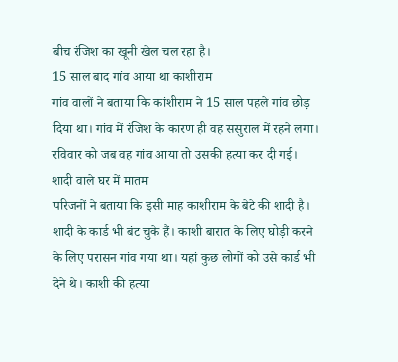बीच रंजिश का खूनी खेल चल रहा है।
15 साल बाद गांव आया था काशीराम
गांव वालों ने बताया कि कांशीराम ने 15 साल पहले गांव छोड़ दिया था। गांव में रंजिश के कारण ही वह ससुराल में रहने लगा। रविवार को जब वह गांव आया तो उसकी हत्या कर दी गई।
शादी वाले घर में मातम
परिजनों ने बताया कि इसी माह काशीराम के बेटे की शादी है। शादी के कार्ड भी बंट चुके हैं। काशी बारात के लिए घोड़ी करने के लिए परासन गांव गया था। यहां कुछ लोगों को उसे कार्ड भी देने थे। काशी की हत्या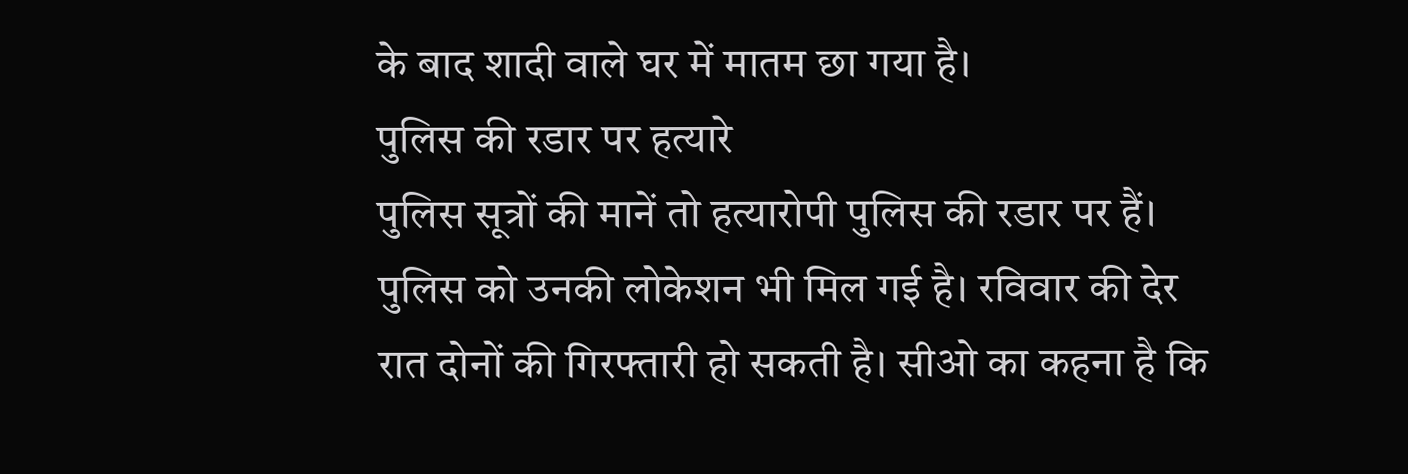के बाद शादी वाले घर में मातम छा गया है।
पुलिस की रडार पर हत्यारे
पुलिस सूत्रों की मानें तो हत्यारोपी पुलिस की रडार पर हैं। पुलिस को उनकी लोकेशन भी मिल गई है। रविवार की देर रात दोनों की गिरफ्तारी हो सकती है। सीओ का कहना है कि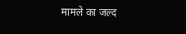मामले का जल्द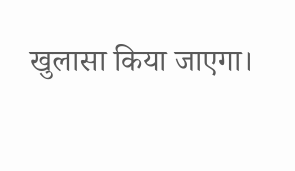खुलासा किया जाएगा।